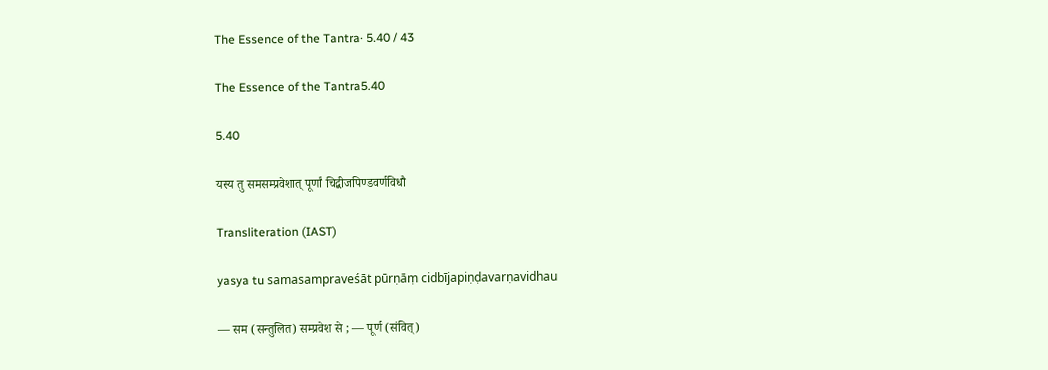The Essence of the Tantra· 5.40 / 43

The Essence of the Tantra5.40

5.40

यस्य तु समसम्प्रवेशात् पूर्णां चिद्बीजपिण्डवर्णविधौ

Transliteration (IAST)

yasya tu samasampraveśāt pūrṇāṃ cidbījapiṇḍavarṇavidhau

— सम (सन्तुलित) सम्प्रवेश से ; — पूर्ण (संवित्)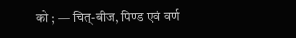को ; — चित्-बीज, पिण्ड एवं वर्ण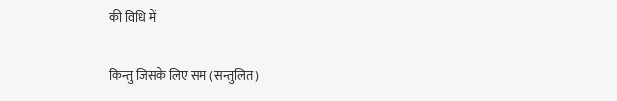की विधि में

किन्तु जिसके लिए सम (सन्तुलित)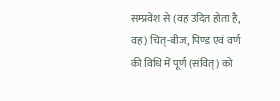सम्प्रवेश से (वह उदित होता है, वह) चित्-बीज, पिण्ड एवं वर्ण की विधि में पूर्ण (संवित्) को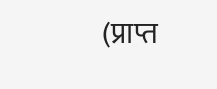(प्राप्त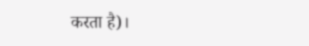करता है)।